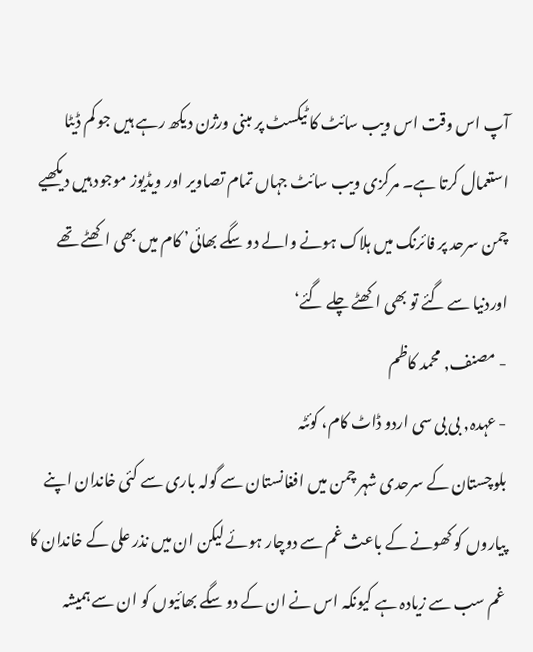آپ اس وقت اس ویب سائٹ کا ٹیکسٹ پر مبنی ورژن دیکھ رہے ہیں جو کم ڈیٹا استعمال کرتا ہے۔ مرکزی ویب سائٹ جہاں تمام تصاویر اور ویڈیوز موجود ہیں دیکھیے
چمن سرحد پر فائرنگ میں ہلاک ہونے والے دو سگے بھائی’ کام میں بھی اکھٹے تھے اوردنیا سے گئے تو بھی اکھٹے چلے گئے‘
- مصنف, محمد کاظم
- عہدہ, بی بی سی اردو ڈاٹ کام، کوئٹہ
بلوچستان کے سرحدی شہر چمن میں افغانستان سے گولہ باری سے کئی خاندان اپنے پیاروں کو کھونے کے باعث غم سے دوچار ہوئے لیکن ان میں نذر علی کے خاندان کا غم سب سے زیادہ ہے کیونکہ اس نے ان کے دو سگے بھائیوں کو ان سے ہمیشہ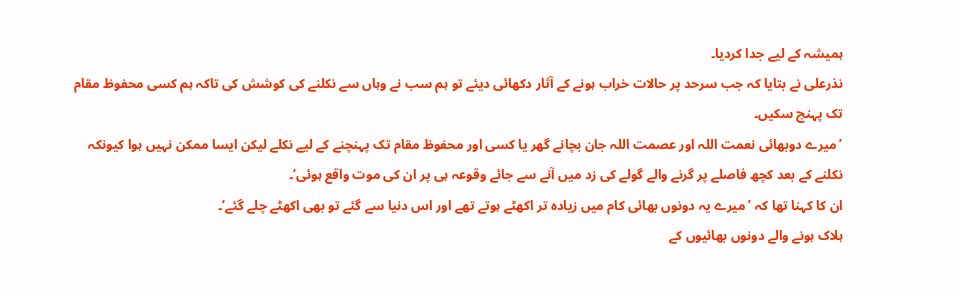ہمیشہ کے لیے جدا کردیا۔
نذرعلی نے بتایا کہ جب سرحد پر حالات خراب ہونے کے آثار دکھائی دیئے تو ہم سب نے وہاں سے نکلنے کی کوشش کی تاکہ ہم کسی محفوظ مقام تک پہنچ سکیں۔
’میرے دوبھائی نعمت اللہ اور عصمت اللہ جان بچانے گھر یا کسی اور محفوظ مقام تک پہنچنے کے لیے نکلے لیکن ایسا ممکن نہیں ہوا کیونکہ نکلنے کے بعد کچھ فاصلے پر گرنے والے گولے کی زد میں آنے سے جائے وقوعہ ہی پر ان کی موت واقع ہوئی‘۔
ان کا کہنا تھا کہ ’میرے یہ دونوں بھائی کام میں زیادہ تر اکھٹے ہوتے تھے اور اس دنیا سے گئے تو بھی اکھٹے چلے گئے‘۔
ہلاک ہونے والے دونوں بھائیوں کے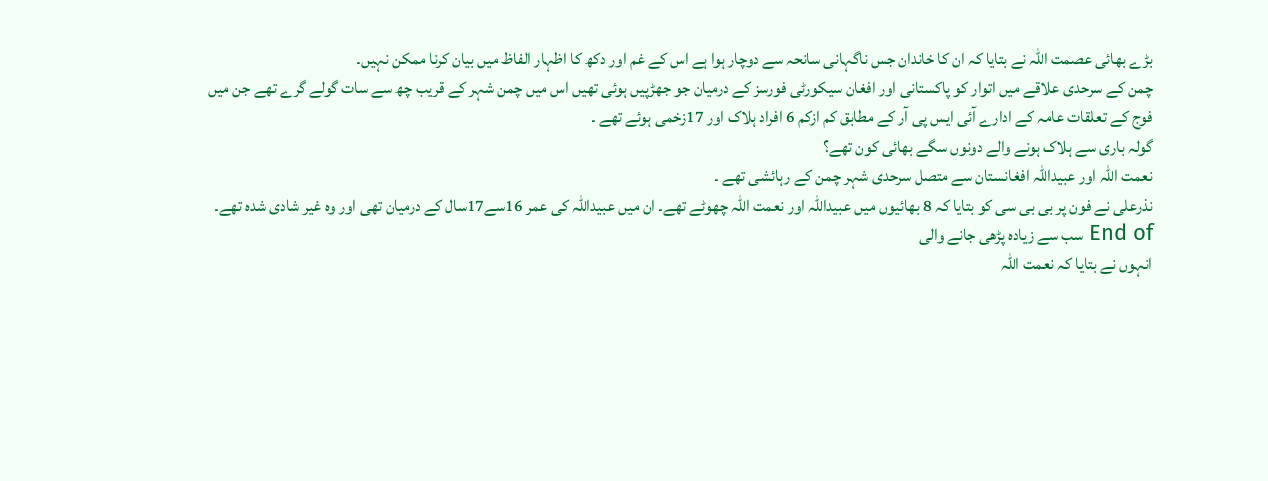بڑے بھائی عصمت اللہ نے بتایا کہ ان کا خاندان جس ناگہانی سانحہ سے دوچار ہوا ہے اس کے غم اور دکھ کا اظہار الفاظ میں بیان کرنا ممکن نہیں۔
چمن کے سرحدی علاقے میں اتوار کو پاکستانی اور افغان سیکورٹی فورسز کے درمیان جو جھڑپیں ہوئی تھیں اس میں چمن شہر کے قریب چھ سے سات گولے گرے تھے جن میں فوج کے تعلقات عامہ کے ادارے آئی ایس پی آر کے مطابق کم ازکم 6 افراد ہلاک اور 17زخمی ہوئے تھے ۔
گولہ باری سے ہلاک ہونے والے دونوں سگے بھائی کون تھے؟
نعمت اللہ اور عبیداللہ افغانستان سے متصل سرحدی شہر چمن کے رہائشی تھے ۔
نذرعلی نے فون پر بی بی سی کو بتایا کہ 8 بھائیوں میں عبیداللہ اور نعمت اللہ چھوٹے تھے۔ ان میں عبیداللہ کی عمر 16سے17سال کے درمیان تھی اور وہ غیر شادی شدہ تھے۔
End of سب سے زیادہ پڑھی جانے والی
انہوں نے بتایا کہ نعمت اللہ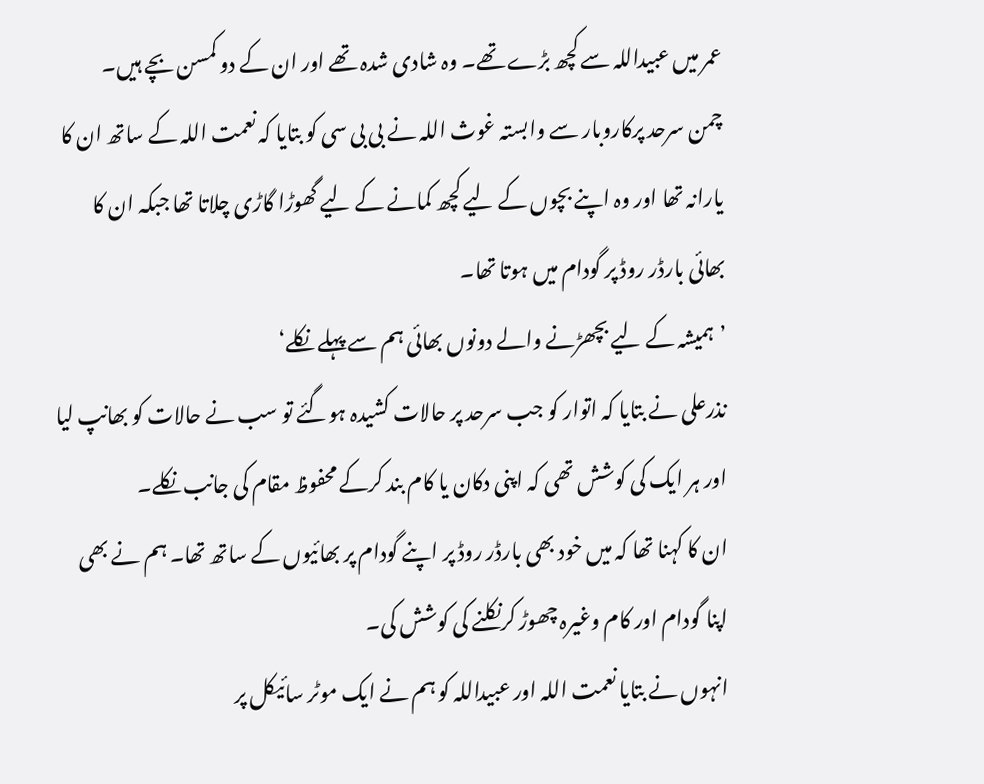عمر میں عبیداللہ سے کچھ بڑے تھے۔ وہ شادی شدہ تھے اور ان کے دو کمسن بچے ہیں۔
چمن سرحد پرکاروبار سے وابستہ غوث اللہ نے بی بی سی کو بتایا کہ نعمت اللہ کے ساتھ ان کا یارانہ تھا اور وہ اپنے بچوں کے لیے کچھ کمانے کے لیے گھوڑا گاڑی چلاتا تھا جبکہ ان کا بھائی بارڈر روڈ پر گودام میں ہوتا تھا۔
’ہمیشہ کے لیے بچھڑنے والے دونوں بھائی ہم سے پہلے نکلے‘
نذرعلی نے بتایا کہ اتوار کو جب سرحد پر حالات کشیدہ ہوگئے تو سب نے حالات کو بھانپ لیا اور ہر ایک کی کوشش تھی کہ اپنی دکان یا کام بند کرکے محفوظ مقام کی جانب نکلے۔
ان کا کہنا تھا کہ میں خود بھی بارڈر روڈ پر اپنے گودام پر بھائیوں کے ساتھ تھا۔ ہم نے بھی اپنا گودام اور کام وغیرہ چھوڑ کرنکلنے کی کوشش کی۔
انہوں نے بتایا نعمت اللہ اور عبیداللہ کو ہم نے ایک موٹر سائیکل پر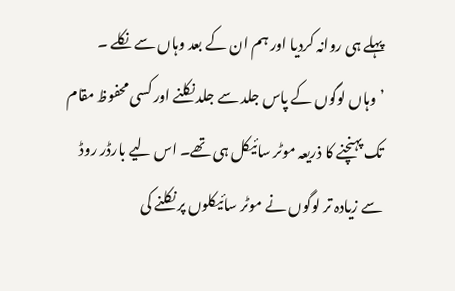پہلے ہی روانہ کردیا اور ہم ان کے بعد وہاں سے نکلے ۔
’وہاں لوگوں کے پاس جلد سے جلد نکلنے اور کسی محفوظ مقام تک پہنچنے کا ذریعہ موٹر سائیکل ہی تھے۔ اس لیے بارڈر روڈ سے زیادہ تر لوگوں نے موٹر سائیکلوں پر نکلنے کی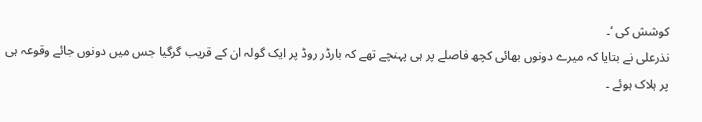کوشش کی ‘۔
نذرعلی نے بتایا کہ میرے دونوں بھائی کچھ فاصلے پر ہی پہنچے تھے کہ بارڈر روڈ پر ایک گولہ ان کے قریب گرگیا جس میں دونوں جائے وقوعہ ہی پر ہلاک ہوئے ۔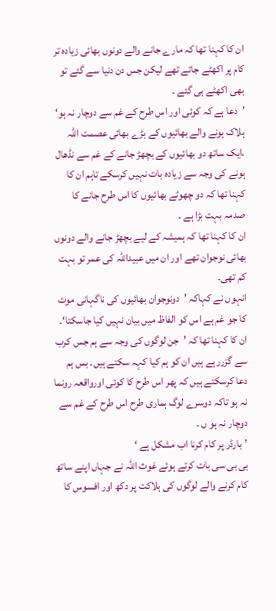ان کا کہنا تھا کہ مارے جانے والے دونوں بھائی زیادہ تر کام پر اکھٹے جاتے تھے لیکن جس دن دنیا سے گئے تو بھی اکھٹے ہی گئے ۔
’دعا ہے کہ کوئی اور اس طرح کے غم سے دوچار نہ ہو‘
ہلاک ہونے والے بھائیوں کے بڑے بھائی عصمت اللہ ،ایک ساتھ دو بھائیوں کے بچھڑ جانے کے غم سے نڈھال ہونے کی وجہ سے زیادہ بات نہیں کرسکے تاہم ان کا کہنا تھا کہ دو چھوٹے بھائیوں کا اس طرح جانے کا صدمہ بہت بڑا ہے ۔
ان کا کہنا تھا کہ ہمیشہ کے لیے بچھڑ جانے والے دونوں بھائی نوجوان تھے اور ان میں عبیداللہ کی عمر تو بہت کم تھی۔
انہوں نے کہاکہ ’دونوجوان بھائیوں کی ناگہانی موت کا جو غم ہے اس کو الفاظ میں بیان نہیں کیا جاسکتا‘۔
ان کا کہنا تھا کہ ’جن لوگوں کی وجہ سے ہم جس کرب سے گزررہے ہیں ان کو ہم کیا کہہ سکتے ہیں۔ بس ہم دعا کرسکتے ہیں کہ پھر اس طرح کا کوئی اورواقعہ رونما نہ ہو تاکہ دوسرے لوگ ہماری طرح اس طرح کے غم سے دوچار نہ ہو ں ۔
’بارڈر پر کام کرنا اب مشکل ہے ‘
بی بی سی بات کرتے ہوئے غوث اللہ نے جہاں اپنے ساتھ کام کرنے والے لوگوں کی ہلاکت پر دکھ اور افسوس کا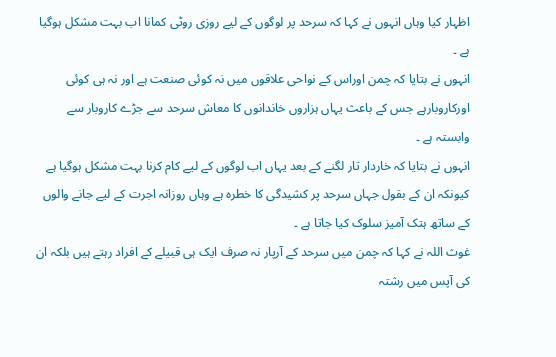اظہار کیا وہاں انہوں نے کہا کہ سرحد پر لوگوں کے لیے روزی روٹی کمانا اب بہت مشکل ہوگیا ہے ۔
انہوں نے بتایا کہ چمن اوراس کے نواحی علاقوں میں نہ کوئی صنعت ہے اور نہ ہی کوئی اورکاروبارہے جس کے باعث یہاں ہزاروں خاندانوں کا معاش سرحد سے جڑے کاروبار سے وابستہ ہے ۔
انہوں نے بتایا کہ خاردار تار لگنے کے بعد یہاں اب لوگوں کے لیے کام کرنا بہت مشکل ہوگیا ہے کیونکہ ان کے بقول جہاں سرحد پر کشیدگی کا خطرہ ہے وہاں روزانہ اجرت کے لیے جانے والوں کے ساتھ ہتک آمیز سلوک کیا جاتا ہے ۔
غوث اللہ نے کہا کہ چمن میں سرحد کے آرپار نہ صرف ایک ہی قبیلے کے افراد رہتے ہیں بلکہ ان کی آپس میں رشتہ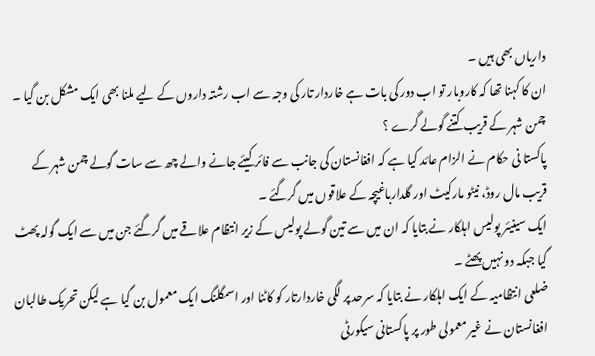داریاں بھی ہیں ۔
ان کا کہنا تھا کہ کاروبار تو اب دور کی بات ہے خاردار تار کی وجہ سے اب رشتہ داروں کے لیے ملنا بھی ایک مشکل بن گیا ۔
چمن شہر کے قریب کتنے گولے گرے ؟
پاکستا نی حکام نے الزام عائد کیا ہے کہ افغانستان کی جانب سے فائر کیئے جانے والے چھ سے سات گولے چمن شہر کے قریب مال روڈ، نیٹو مارکیٹ اور گلدارباغیچہ کے علاقوں میں گرگئے ۔
ایک سینیئر پولیس اہلکار نے بتایا کہ ان میں سے تین گولے پولیس کے زیر انتظام علاقے میں گرگئے جن میں سے ایک گولہ پھٹ گیا جبکہ دو نہیں پھٹے ۔
ضلعی انتظامیہ کے ایک اہلکار نے بتایا کہ سرحد پر لگی خاردارتار کو کاٹنا اور اسمگلنگ ایک معمول بن گیا ہے لیکن تحریک طالبان افغانستان نے غیر معمولی طور پر پاکستانی سیکورٹی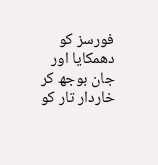فورسز کو دھمکایا اور جان بوجھ کر خاردار تار کو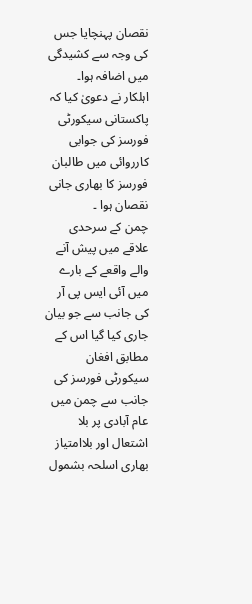نقصان پہنچایا جس کی وجہ سے کشیدگی میں اضافہ ہوا۔
اہلکار نے دعویٰ کیا کہ پاکستانی سیکورٹی فورسز کی جوابی کارروائی میں طالبان فورسز کا بھاری جانی نقصان ہوا ۔
چمن کے سرحدی علاقے میں پیش آنے والے واقعے کے بارے میں آئی ایس پی آر کی جانب سے جو بیان جاری کیا گیا اس کے مطابق افغان سیکورٹی فورسز کی جانب سے چمن میں عام آبادی پر بلا اشتعال اور بلاامتیاز بھاری اسلحہ بشمول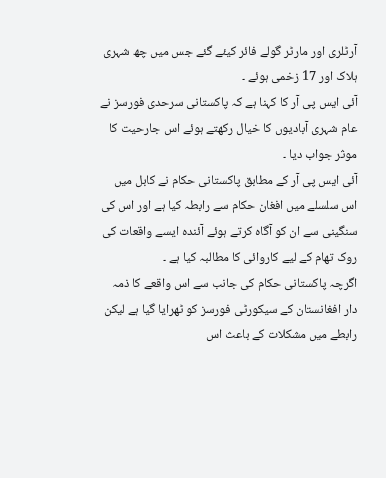آرٹلری اور مارٹر گولے فائر کیئے گئے جس میں چھ شہری ہلاک اور 17 زخمی ہوئے ۔
آئی ایس پی آر کا کہنا ہے کہ پاکستانی سرحدی فورسز نے عام شہری آبادیوں کا خیال رکھتے ہوئے اس جارحیت کا موثر جواب دیا ۔
آئی ایس پی آر کے مطابق پاکستانی حکام نے کابل میں اس سلسلے میں افغان حکام سے رابطہ کیا ہے اور اس کی سنگینی سے ان کو آگاہ کرتے ہوئے آئندہ ایسے واقعات کی روک تھام کے لیے کاروائی کا مطالبہ کیا ہے ۔
اگرچہ پاکستانی حکام کی جانب سے اس واقعے کا ذمہ دار افغانستان کے سیکورٹی فورسز کو ٹھرایا گیا ہے لیکن رابطے میں مشکلات کے باعث اس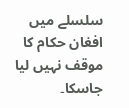سلسلے میں افغان حکام کا موقف نہیں لیا جاسکا۔